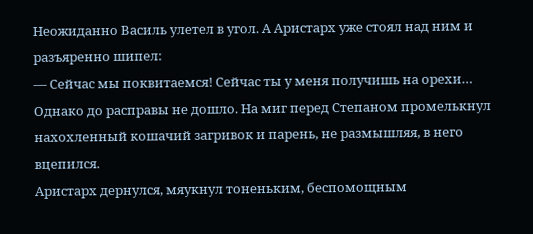Неожиданно Василь улетел в угол. А Аристарх уже стоял над ним и разъяренно шипел:
— Сейчас мы поквитаемся! Сейчас ты у меня получишь на орехи…
Однако до расправы не дошло. На миг перед Степаном промелькнул нахохленный кошачий загривок и парень, не размышляя, в него вцепился.
Аристарх дернулся, мяукнул тоненьким, беспомощным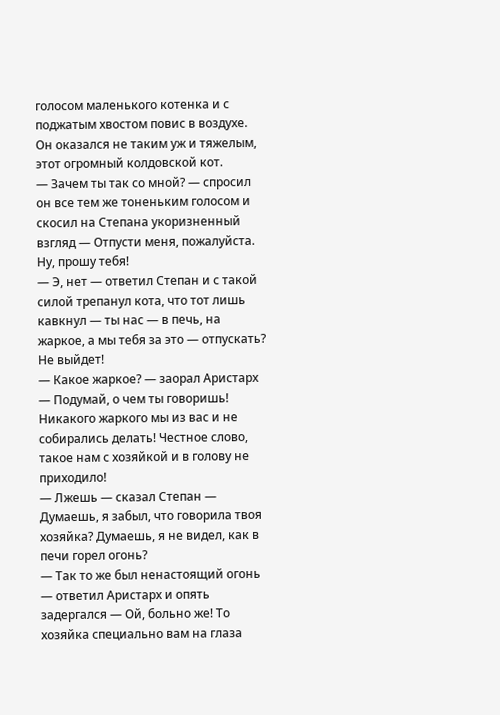голосом маленького котенка и с поджатым хвостом повис в воздухе. Он оказался не таким уж и тяжелым, этот огромный колдовской кот.
— Зачем ты так со мной? — спросил он все тем же тоненьким голосом и скосил на Степана укоризненный взгляд — Отпусти меня, пожалуйста. Ну, прошу тебя!
— Э, нет — ответил Степан и с такой силой трепанул кота, что тот лишь кавкнул — ты нас — в печь, на жаркое, а мы тебя за это — отпускать? Не выйдет!
— Какое жаркое? — заорал Аристарх — Подумай, о чем ты говоришь! Никакого жаркого мы из вас и не собирались делать! Честное слово, такое нам с хозяйкой и в голову не приходило!
— Лжешь — сказал Степан — Думаешь, я забыл, что говорила твоя хозяйка? Думаешь, я не видел, как в печи горел огонь?
— Так то же был ненастоящий огонь — ответил Аристарх и опять задергался — Ой, больно же! То хозяйка специально вам на глаза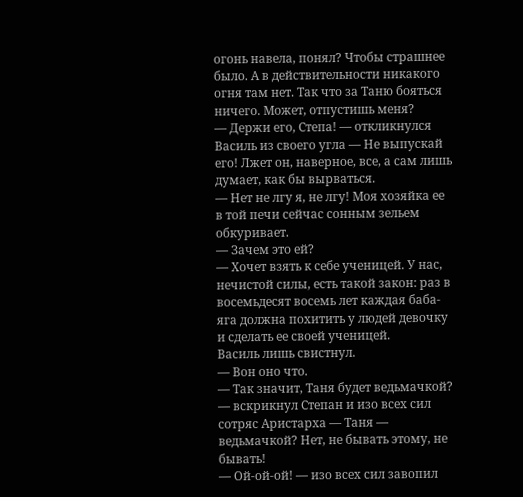огонь навела, понял? Чтобы страшнее было. А в действительности никакого огня там нет. Так что за Таню бояться ничего. Может, отпустишь меня?
— Держи его, Степа! — откликнулся Василь из своего угла — Не выпускай его! Лжет он, наверное, все, а сам лишь думает, как бы вырваться.
— Нет не лгу я, не лгу! Моя хозяйка ее в той печи сейчас сонным зельем обкуривает.
— Зачем это ей?
— Хочет взять к себе ученицей. У нас, нечистой силы, есть такой закон: раз в восемьдесят восемь лет каждая баба-яга должна похитить у людей девочку и сделать ее своей ученицей.
Василь лишь свистнул.
— Вон оно что.
— Так значит, Таня будет ведьмачкой? — вскрикнул Степан и изо всех сил сотряс Аристарха — Таня — ведьмачкой? Нет, не бывать этому, не бывать!
— Ой-ой-ой! — изо всех сил завопил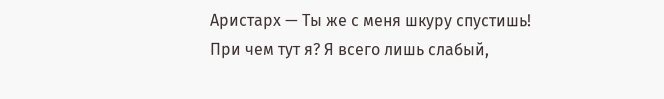Аристарх — Ты же с меня шкуру спустишь! При чем тут я? Я всего лишь слабый,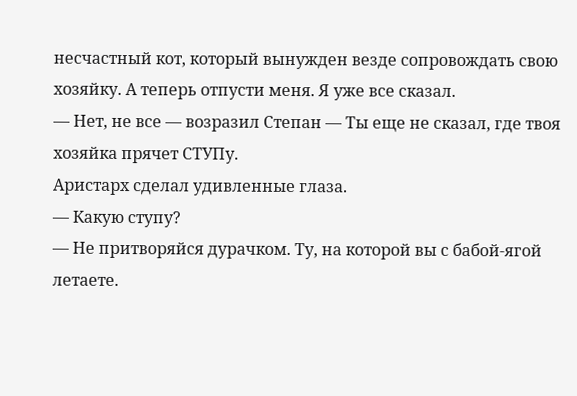несчастный кот, который вынужден везде сопровождать свою хозяйку. А теперь отпусти меня. Я уже все сказал.
— Нет, не все — возразил Степан — Ты еще не сказал, где твоя хозяйка прячет СТУПу.
Аристарх сделал удивленные глаза.
— Какую ступу?
— Не притворяйся дурачком. Ту, на которой вы с бабой-ягой летаете.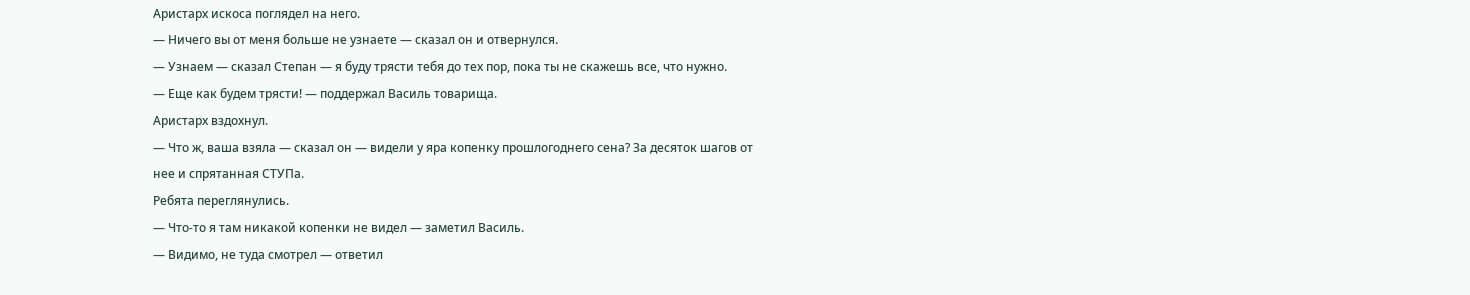Аристарх искоса поглядел на него.
— Ничего вы от меня больше не узнаете — сказал он и отвернулся.
— Узнаем — сказал Степан — я буду трясти тебя до тех пор, пока ты не скажешь все, что нужно.
— Еще как будем трясти! — поддержал Василь товарища.
Аристарх вздохнул.
— Что ж, ваша взяла — сказал он — видели у яра копенку прошлогоднего сена? За десяток шагов от нее и спрятанная СТУПа.
Ребята переглянулись.
— Что-то я там никакой копенки не видел — заметил Василь.
— Видимо, не туда смотрел — ответил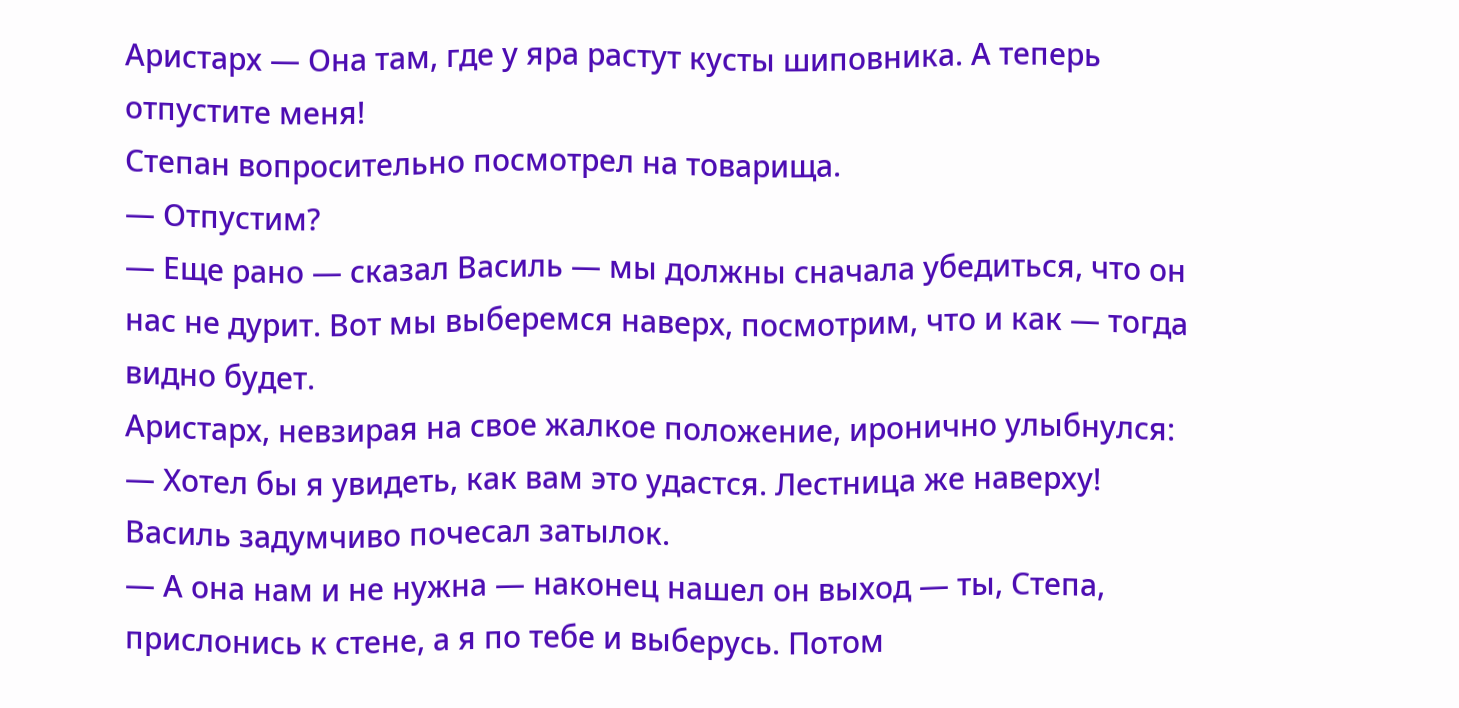Аристарх — Она там, где у яра растут кусты шиповника. А теперь отпустите меня!
Степан вопросительно посмотрел на товарища.
— Отпустим?
— Еще рано — сказал Василь — мы должны сначала убедиться, что он нас не дурит. Вот мы выберемся наверх, посмотрим, что и как — тогда видно будет.
Аристарх, невзирая на свое жалкое положение, иронично улыбнулся:
— Хотел бы я увидеть, как вам это удастся. Лестница же наверху!
Василь задумчиво почесал затылок.
— А она нам и не нужна — наконец нашел он выход — ты, Степа, прислонись к стене, а я по тебе и выберусь. Потом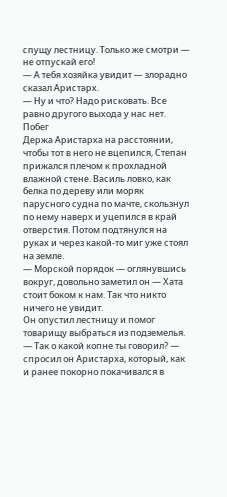спущу лестницу. Только же смотри — не отпускай его!
— А тебя хозяйка увидит — злорадно сказал Аристарх.
— Ну и что? Надо рисковать. Все равно другого выхода у нас нет.
Побег
Держа Аристарха на расстоянии, чтобы тот в него не вцепился, Степан прижался плечом к прохладной влажной стене. Василь ловко, как белка по дереву или моряк парусного судна по мачте, скользнул по нему наверх и уцепился в край отверстия. Потом подтянулся на руках и через какой-то миг уже стоял на земле.
— Морской порядок — оглянувшись вокруг, довольно заметил он — Хата стоит боком к нам. Так что никто ничего не увидит.
Он опустил лестницу и помог товарищу выбраться из подземелья.
— Так о какой копне ты говорил? — спросил он Аристарха, который, как и ранее покорно покачивался в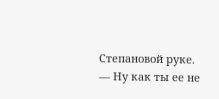Степановой руке.
— Ну как ты ее не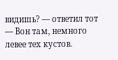видишь? — ответил тот — Вон там, немного левее тех кустов.